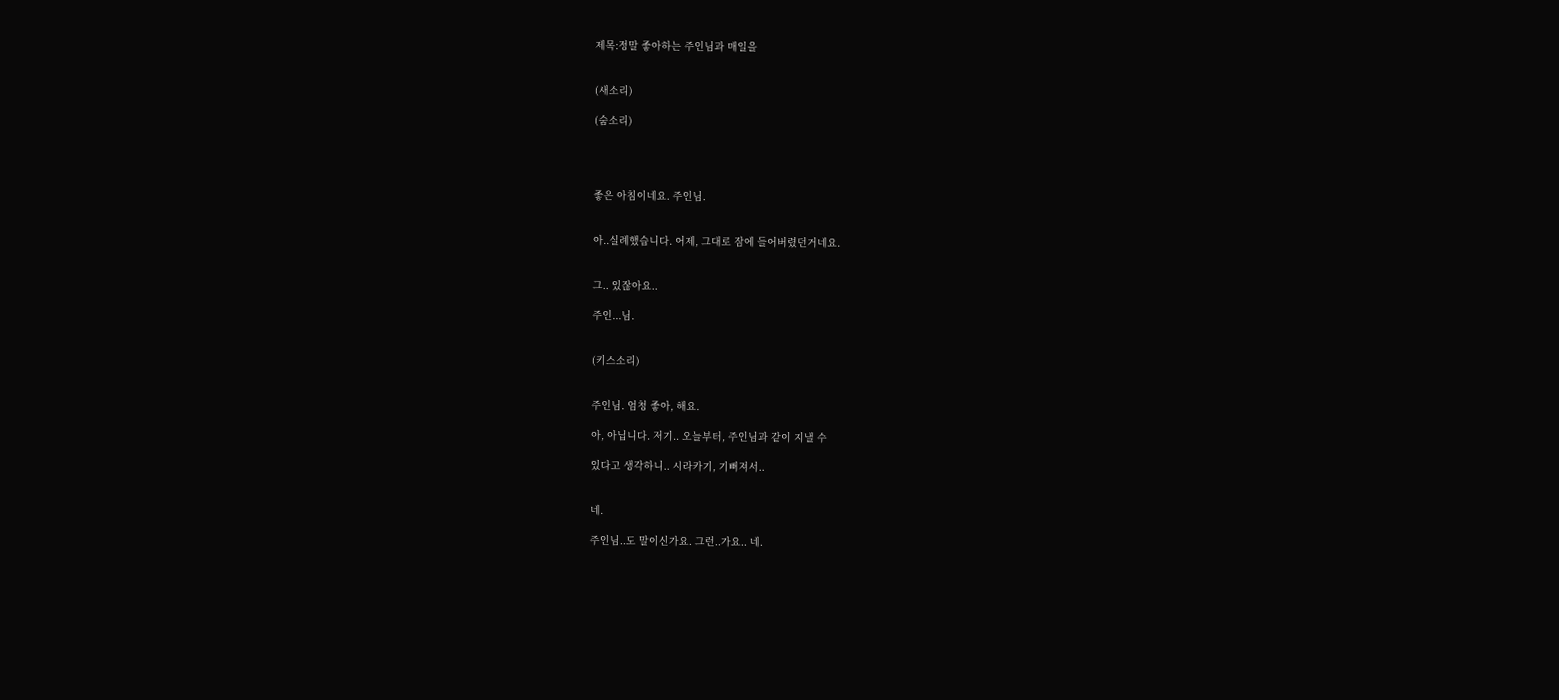제목:정말 좋아하는 주인님과 매일을


(새소리)

(숨소리)




좋은 아침이네요. 주인님.


아..실례했습니다. 어제, 그대로 잠에 들어버렸던거네요.


그.. 있잖아요..

주인...님.


(키스소리)


주인님. 엄청 좋아, 해요.

아, 아닙니다. 저기.. 오늘부터, 주인님과 같이 지낼 수

있다고 생각하니.. 시라카기, 기뻐져서..


네.

주인님..도 말이신가요. 그런..가요.. 네.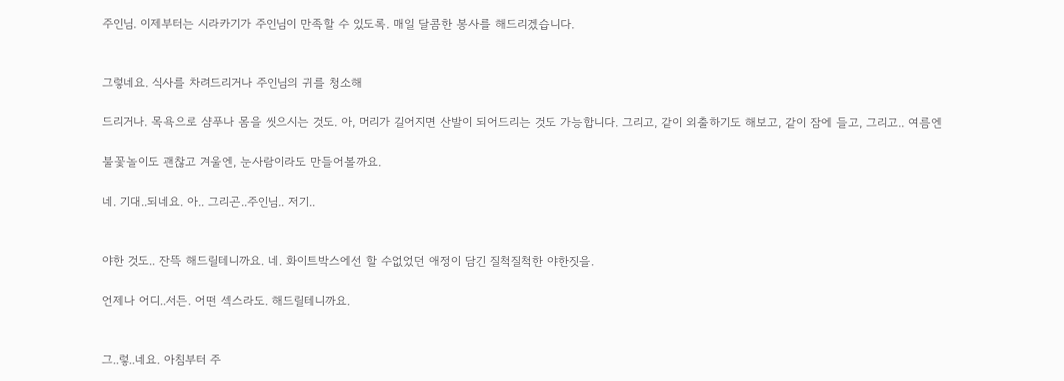주인님. 이제부터는 시라카기가 주인님이 만족할 수 있도록. 매일 달콤한 봉사를 해드리겠습니다.


그렇네요. 식사를 차려드리거나 주인님의 귀를 청소해

드리거나. 목욕으로 샴푸나 몸을 씻으시는 것도. 아, 머리가 길어지면 산발이 되어드리는 것도 가능합니다. 그리고, 같이 외출하기도 해보고, 같이 잠에 들고, 그리고.. 여름엔

불꽃놀이도 괜찮고 겨울엔, 눈사람이라도 만들어볼까요.

네. 기대..되네요. 아.. 그리곤..주인님.. 저기..


야한 것도.. 잔뜩 해드릴테니까요. 네. 화이트박스에선 할 수없었던 애정이 담긴 질척질척한 야한짓을.

언제나 어디..서든. 어떤 섹스라도. 해드릴테니까요.


그..렇..네요. 아침부터 주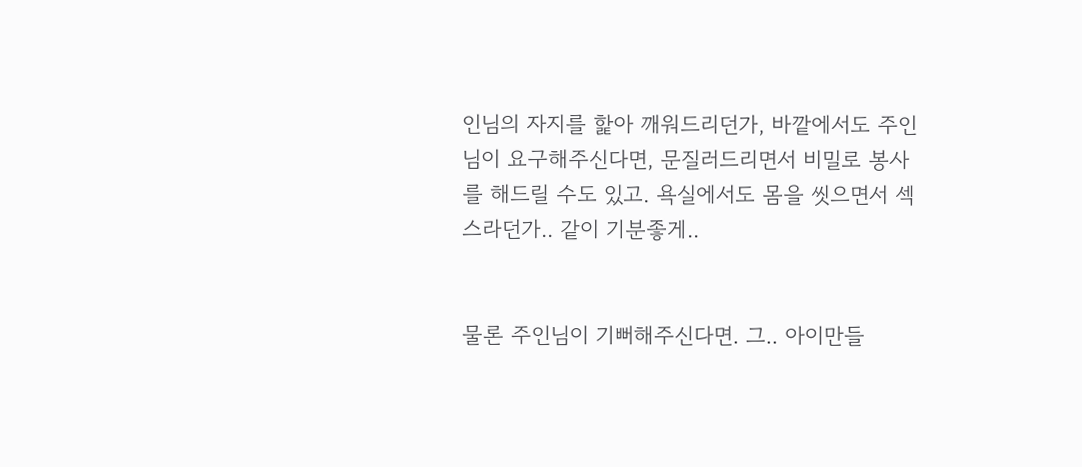인님의 자지를 핥아 깨워드리던가, 바깥에서도 주인님이 요구해주신다면, 문질러드리면서 비밀로 봉사를 해드릴 수도 있고. 욕실에서도 몸을 씻으면서 섹스라던가.. 같이 기분좋게..


물론 주인님이 기뻐해주신다면. 그.. 아이만들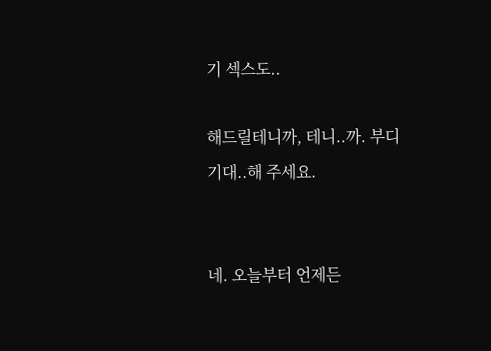기 섹스도..

해드릴테니까, 테니..까. 부디 기대..해 주세요.


네. 오늘부터 언제든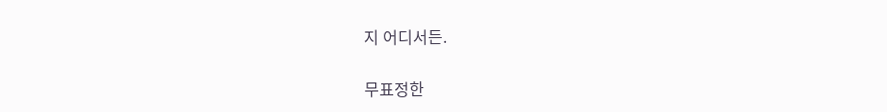지 어디서든.

무표정한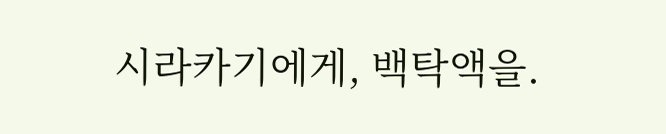시라카기에게, 백탁액을.